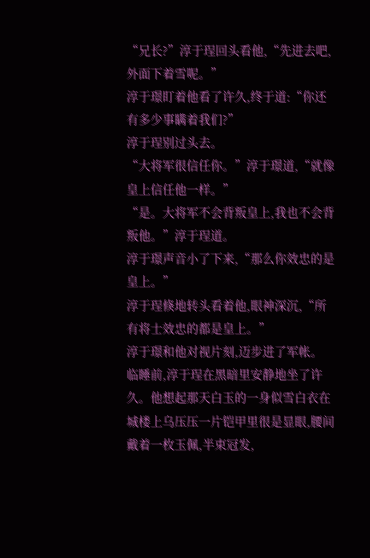“兄长?”淳于珵回头看他,“先进去吧,外面下着雪呢。”
淳于璟盯着他看了许久,终于道:“你还有多少事瞒着我们?”
淳于珵别过头去。
“大将军很信任你。”淳于璟道,“就像皇上信任他一样。”
“是。大将军不会背叛皇上,我也不会背叛他。”淳于珵道。
淳于璟声音小了下来,“那么你效忠的是皇上。”
淳于珵倏地转头看着他,眼神深沉,“所有将士效忠的都是皇上。”
淳于璟和他对视片刻,迈步进了军帐。
临睡前,淳于珵在黑暗里安静地坐了许久。他想起那天白玉的一身似雪白衣在城楼上乌压压一片铠甲里很是显眼,腰间戴着一枚玉佩,半束冠发,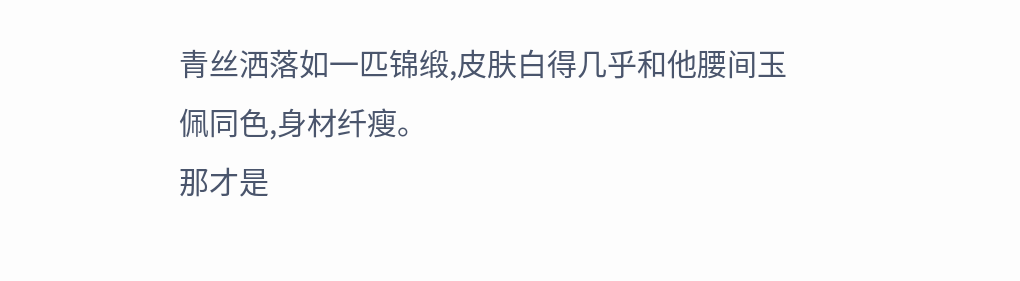青丝洒落如一匹锦缎,皮肤白得几乎和他腰间玉佩同色,身材纤瘦。
那才是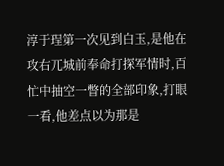淳于珵第一次见到白玉,是他在攻右兀城前奉命打探军情时,百忙中抽空一瞥的全部印象,打眼一看,他差点以为那是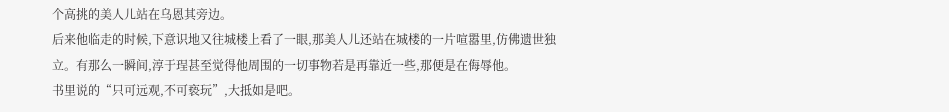个高挑的美人儿站在乌恩其旁边。
后来他临走的时候,下意识地又往城楼上看了一眼,那美人儿还站在城楼的一片喧嚣里,仿佛遗世独立。有那么一瞬间,淳于珵甚至觉得他周围的一切事物若是再靠近一些,那便是在侮辱他。
书里说的“只可远观,不可亵玩”,大抵如是吧。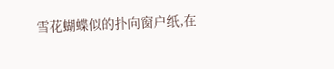雪花蝴蝶似的扑向窗户纸,在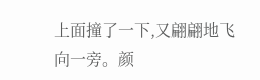上面撞了一下,又翩翩地飞向一旁。颜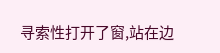寻索性打开了窗,站在边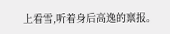上看雪,听着身后高逸的禀报。